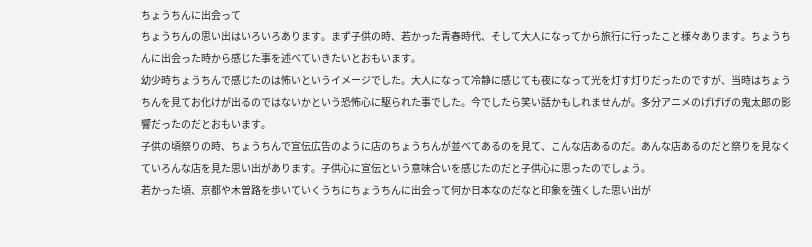ちょうちんに出会って
ちょうちんの思い出はいろいろあります。まず子供の時、若かった青春時代、そして大人になってから旅行に行ったこと様々あります。ちょうちんに出会った時から感じた事を述べていきたいとおもいます。
幼少時ちょうちんで感じたのは怖いというイメージでした。大人になって冷静に感じても夜になって光を灯す灯りだったのですが、当時はちょうちんを見てお化けが出るのではないかという恐怖心に駆られた事でした。今でしたら笑い話かもしれませんが。多分アニメのげげげの鬼太郎の影響だったのだとおもいます。
子供の頃祭りの時、ちょうちんで宣伝広告のように店のちょうちんが並べてあるのを見て、こんな店あるのだ。あんな店あるのだと祭りを見なくていろんな店を見た思い出があります。子供心に宣伝という意味合いを感じたのだと子供心に思ったのでしょう。
若かった頃、京都や木曽路を歩いていくうちにちょうちんに出会って何か日本なのだなと印象を強くした思い出が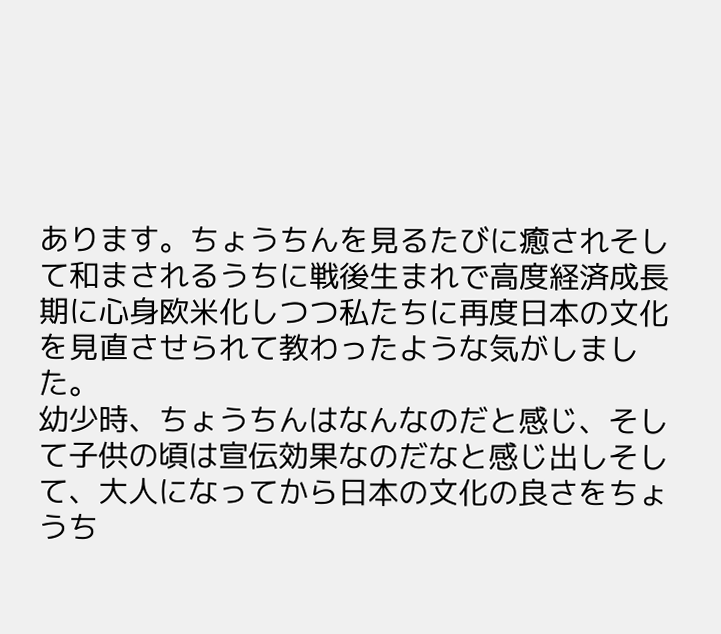あります。ちょうちんを見るたびに癒されそして和まされるうちに戦後生まれで高度経済成長期に心身欧米化しつつ私たちに再度日本の文化を見直させられて教わったような気がしました。
幼少時、ちょうちんはなんなのだと感じ、そして子供の頃は宣伝効果なのだなと感じ出しそして、大人になってから日本の文化の良さをちょうち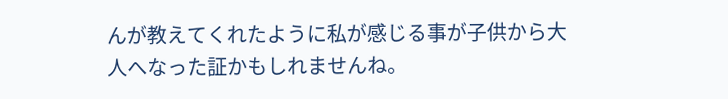んが教えてくれたように私が感じる事が子供から大人へなった証かもしれませんね。